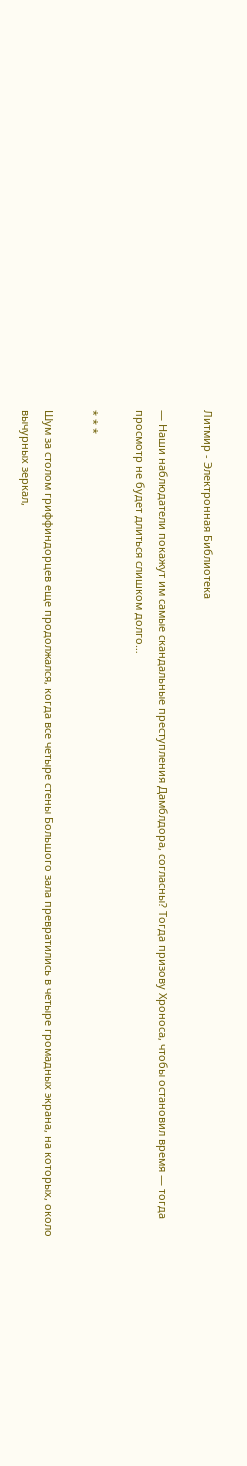Литмир - Электронная Библиотека

— Наши наблюдатели покажут им самые скандальные преступления Дамблдора, согласны? Тогда призову Хроноса, чтобы остановил время — тогда просмотр не будет длиться слишком долго…

* * *

Шум за столом гриффиндорцев еще продолжался, когда все четыре стены Большого зала превратились в четыре громадных экрана, на которых, около вычурных зеркал,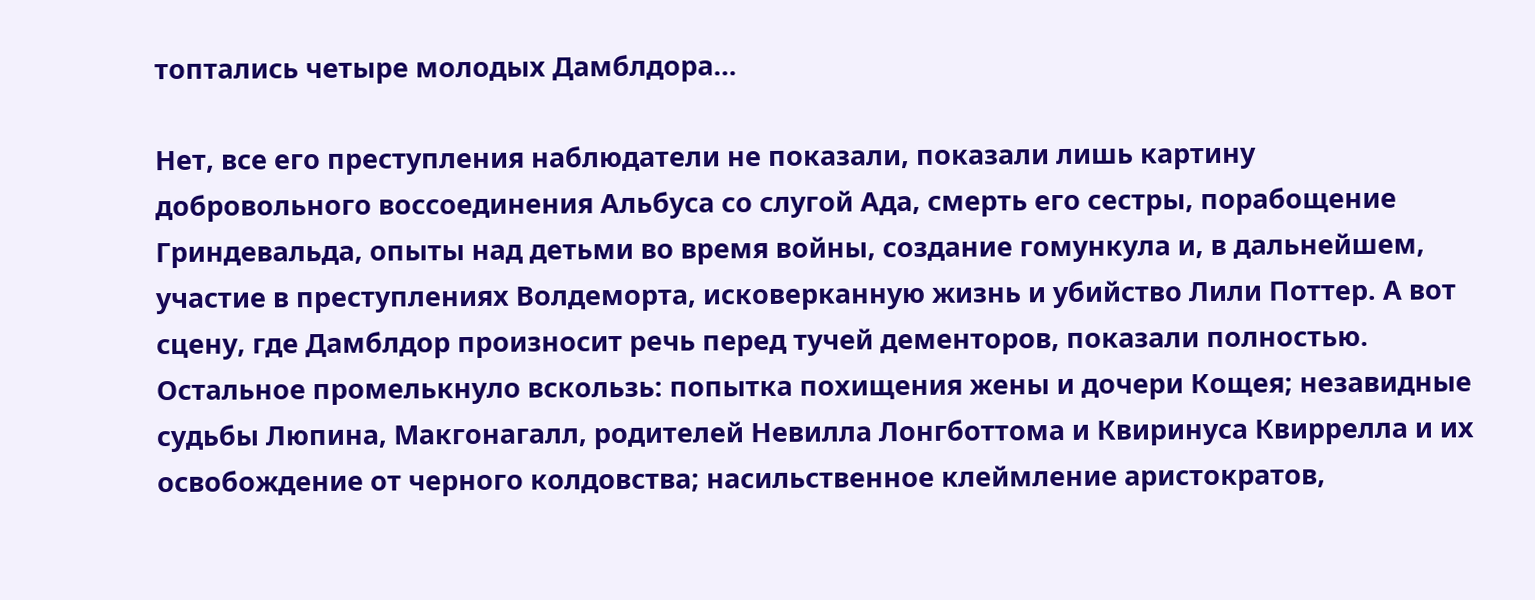топтались четыре молодых Дамблдора…

Нет, все его преступления наблюдатели не показали, показали лишь картину добровольного воссоединения Альбуса со слугой Ада, смерть его сестры, порабощение Гриндевальда, опыты над детьми во время войны, создание гомункула и, в дальнейшем, участие в преступлениях Волдеморта, исковерканную жизнь и убийство Лили Поттер. А вот сцену, где Дамблдор произносит речь перед тучей дементоров, показали полностью. Остальное промелькнуло вскользь: попытка похищения жены и дочери Кощея; незавидные судьбы Люпина, Макгонагалл, родителей Невилла Лонгботтома и Квиринуса Квиррелла и их освобождение от черного колдовства; насильственное клеймление аристократов,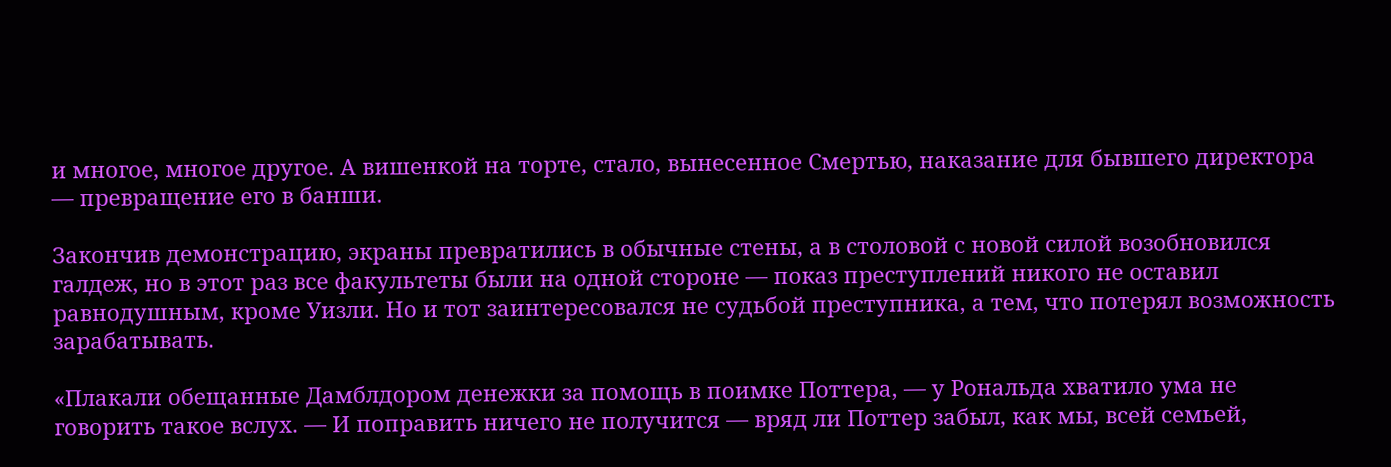и многое, многое другое. А вишенкой на торте, стало, вынесенное Смертью, наказание для бывшего директора — превращение его в банши.

Закончив демонстрацию, экраны превратились в обычные стены, а в столовой с новой силой возобновился галдеж, но в этот раз все факультеты были на одной стороне — показ преступлений никого не оставил равнодушным, кроме Уизли. Но и тот заинтересовался не судьбой преступника, а тем, что потерял возможность зарабатывать.

«Плакали обещанные Дамблдором денежки за помощь в поимке Поттера, — у Рональда хватило ума не говорить такое вслух. — И поправить ничего не получится — вряд ли Поттер забыл, как мы, всей семьей,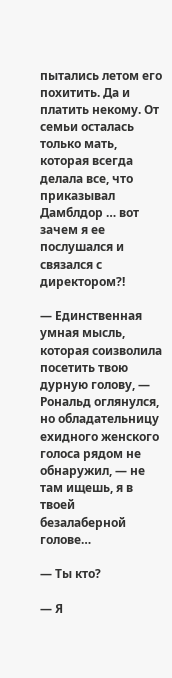пытались летом его похитить. Да и платить некому. От семьи осталась только мать, которая всегда делала все, что приказывал Дамблдор … вот зачем я ее послушался и связался с директором?!

— Единственная умная мысль, которая соизволила посетить твою дурную голову, — Рональд оглянулся, но обладательницу ехидного женского голоса рядом не обнаружил, — не там ищешь, я в твоей безалаберной голове…

— Ты кто?

— Я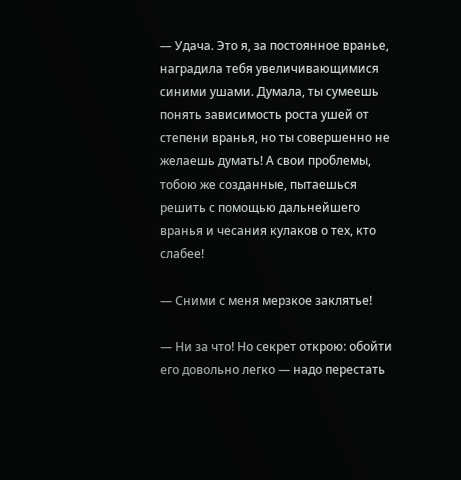— Удача. Это я, за постоянное вранье, наградила тебя увеличивающимися синими ушами. Думала, ты сумеешь понять зависимость роста ушей от степени вранья, но ты совершенно не желаешь думать! А свои проблемы, тобою же созданные, пытаешься решить с помощью дальнейшего вранья и чесания кулаков о тех, кто слабее!

— Сними с меня мерзкое заклятье!

— Ни за что! Но секрет открою: обойти его довольно легко — надо перестать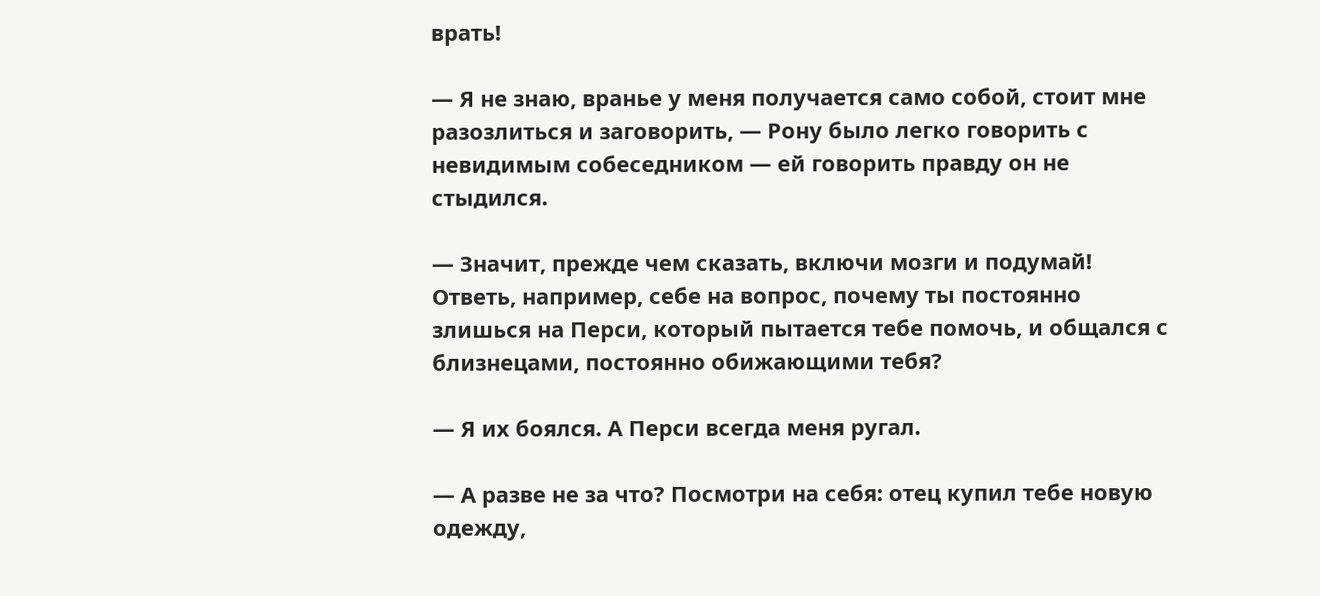врать!

— Я не знаю, вранье у меня получается само собой, стоит мне разозлиться и заговорить, — Рону было легко говорить с невидимым собеседником — ей говорить правду он не стыдился.

— Значит, прежде чем сказать, включи мозги и подумай! Ответь, например, себе на вопрос, почему ты постоянно злишься на Перси, который пытается тебе помочь, и общался с близнецами, постоянно обижающими тебя?

— Я их боялся. А Перси всегда меня ругал.

— А разве не за что? Посмотри на себя: отец купил тебе новую одежду,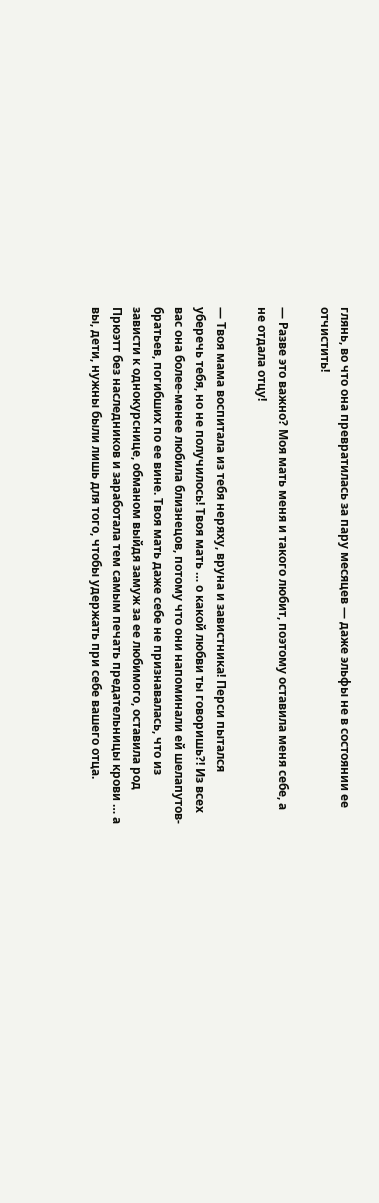глянь, во что она превратилась за пару месяцев — даже эльфы не в состоянии ее отчистить!

— Разве это важно? Моя мать меня и такого любит, поэтому оставила меня себе, а не отдала отцу!

— Твоя мама воспитала из тебя неряху, вруна и завистника! Перси пытался уберечь тебя, но не получилось! Твоя мать … о какой любви ты говоришь?! Из всех вас она более-менее любила близнецов, потому что они напоминали ей шелапутов-братьев, погибших по ее вине. Твоя мать даже себе не признавалась, что из зависти к однокурснице, обманом выйдя замуж за ее любимого, оставила род Прюэтт без наследников и заработала тем самым печать предательницы крови … а вы, дети, нужны были лишь для того, чтобы удержать при себе вашего отца.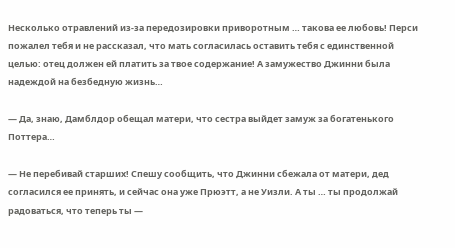Несколько отравлений из-за передозировки приворотным … такова ее любовь! Перси пожалел тебя и не рассказал, что мать согласилась оставить тебя с единственной целью: отец должен ей платить за твое содержание! А замужество Джинни была надеждой на безбедную жизнь…

— Да, знаю, Дамблдор обещал матери, что сестра выйдет замуж за богатенького Поттера…

— Не перебивай старших! Спешу сообщить, что Джинни сбежала от матери, дед согласился ее принять, и сейчас она уже Прюэтт, а не Уизли. А ты … ты продолжай радоваться, что теперь ты —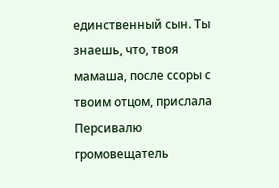единственный сын. Ты знаешь, что, твоя мамаша, после ссоры с твоим отцом, прислала Персивалю громовещатель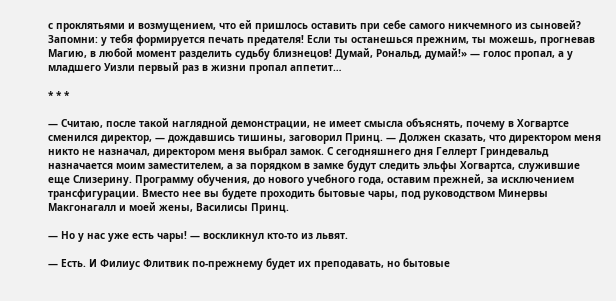с проклятьями и возмущением, что ей пришлось оставить при себе самого никчемного из сыновей? Запомни: у тебя формируется печать предателя! Если ты останешься прежним, ты можешь, прогневав Магию, в любой момент разделить судьбу близнецов! Думай, Рональд, думай!» — голос пропал, а у младшего Уизли первый раз в жизни пропал аппетит…

* * *

— Считаю, после такой наглядной демонстрации, не имеет смысла объяснять, почему в Хогвартсе сменился директор, — дождавшись тишины, заговорил Принц. — Должен сказать, что директором меня никто не назначал, директором меня выбрал замок. С сегодняшнего дня Геллерт Гриндевальд назначается моим заместителем, а за порядком в замке будут следить эльфы Хогвартса, служившие еще Слизерину. Программу обучения, до нового учебного года, оставим прежней, за исключением трансфигурации. Вместо нее вы будете проходить бытовые чары, под руководством Минервы Макгонагалл и моей жены, Василисы Принц.

— Но у нас уже есть чары! — воскликнул кто-то из львят.

— Есть. И Филиус Флитвик по-прежнему будет их преподавать, но бытовые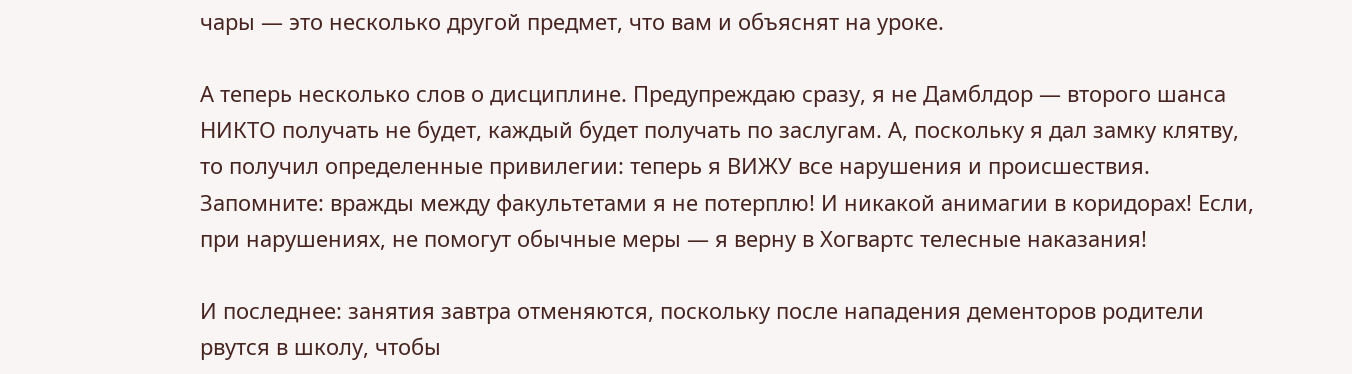чары — это несколько другой предмет, что вам и объяснят на уроке.

А теперь несколько слов о дисциплине. Предупреждаю сразу, я не Дамблдор — второго шанса НИКТО получать не будет, каждый будет получать по заслугам. А, поскольку я дал замку клятву, то получил определенные привилегии: теперь я ВИЖУ все нарушения и происшествия. Запомните: вражды между факультетами я не потерплю! И никакой анимагии в коридорах! Если, при нарушениях, не помогут обычные меры — я верну в Хогвартс телесные наказания!

И последнее: занятия завтра отменяются, поскольку после нападения дементоров родители рвутся в школу, чтобы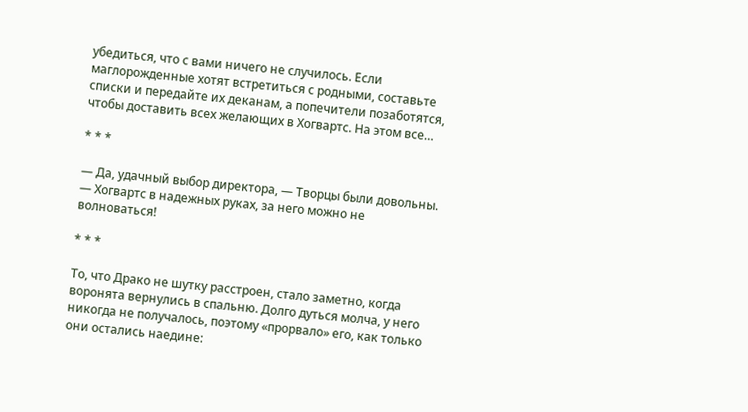убедиться, что с вами ничего не случилось. Если маглорожденные хотят встретиться с родными, составьте списки и передайте их деканам, а попечители позаботятся, чтобы доставить всех желающих в Хогвартс. На этом все…

* * *

— Да, удачный выбор директора, — Творцы были довольны. — Хогвартс в надежных руках, за него можно не волноваться!

* * *

То, что Драко не шутку расстроен, стало заметно, когда воронята вернулись в спальню. Долго дуться молча, у него никогда не получалось, поэтому «прорвало» его, как только они остались наедине: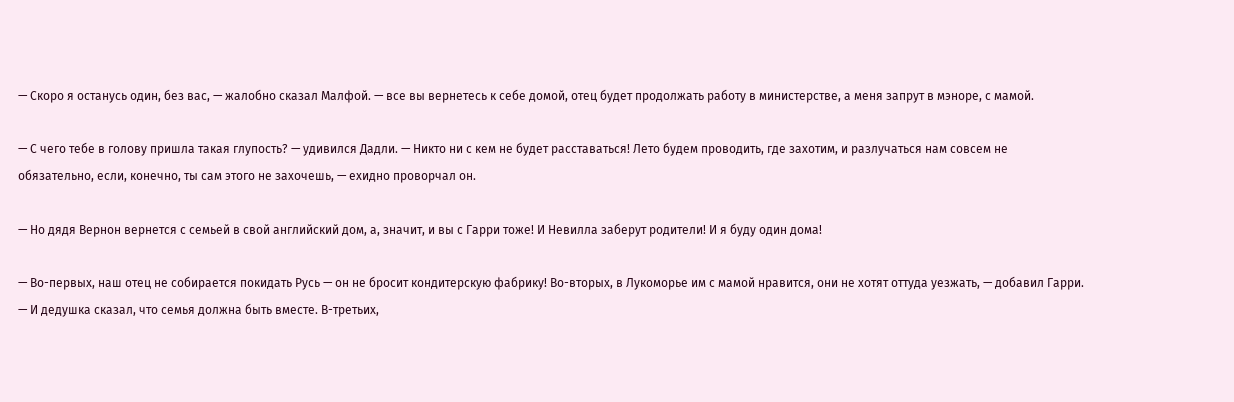— Скоро я останусь один, без вас, — жалобно сказал Малфой. — все вы вернетесь к себе домой, отец будет продолжать работу в министерстве, а меня запрут в мэноре, с мамой.

— С чего тебе в голову пришла такая глупость? — удивился Дадли. — Никто ни с кем не будет расставаться! Лето будем проводить, где захотим, и разлучаться нам совсем не обязательно, если, конечно, ты сам этого не захочешь, — ехидно проворчал он.

— Но дядя Вернон вернется с семьей в свой английский дом, а, значит, и вы с Гарри тоже! И Невилла заберут родители! И я буду один дома!

— Во-первых, наш отец не собирается покидать Русь — он не бросит кондитерскую фабрику! Во-вторых, в Лукоморье им с мамой нравится, они не хотят оттуда уезжать, — добавил Гарри. — И дедушка сказал, что семья должна быть вместе. В-третьих,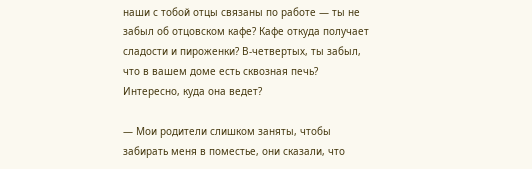наши с тобой отцы связаны по работе — ты не забыл об отцовском кафе? Кафе откуда получает сладости и пироженки? В-четвертых, ты забыл, что в вашем доме есть сквозная печь? Интересно, куда она ведет?

— Мои родители слишком заняты, чтобы забирать меня в поместье, они сказали, что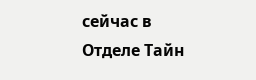сейчас в Отделе Тайн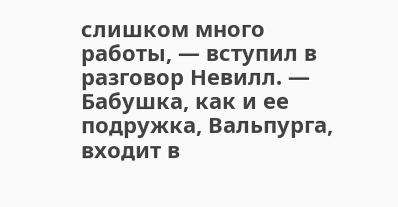слишком много работы, — вступил в разговор Невилл. — Бабушка, как и ее подружка, Вальпурга, входит в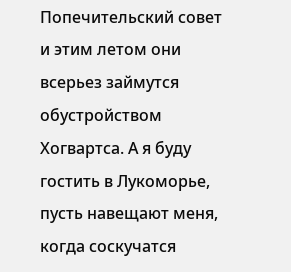Попечительский совет и этим летом они всерьез займутся обустройством Хогвартса. А я буду гостить в Лукоморье, пусть навещают меня, когда соскучатся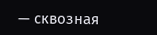— сквозная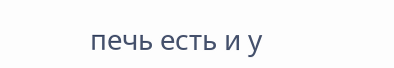печь есть и у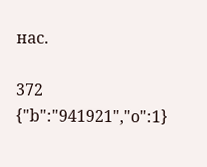нас.

372
{"b":"941921","o":1}